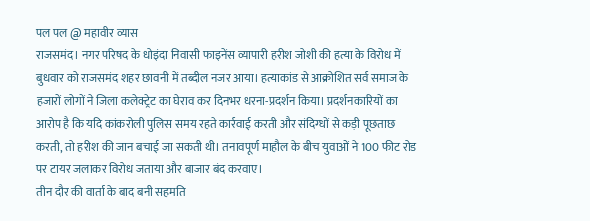पल पल @ महावीर व्यास
राजसमंद। नगर परिषद के धोइंदा निवासी फाइनेंस व्यापारी हरीश जोशी की हत्या के विरोध में बुधवार को राजसमंद शहर छावनी में तब्दील नजर आया। हत्याकांड से आक्रोशित सर्व समाज के हजारों लोगों ने जिला कलेक्ट्रेट का घेराव कर दिनभर धरना-प्रदर्शन किया। प्रदर्शनकारियों का आरोप है कि यदि कांकरोली पुलिस समय रहते कार्रवाई करती और संदिग्धों से कड़ी पूछताछ करती, तो हरीश की जान बचाई जा सकती थी। तनावपूर्ण माहौल के बीच युवाओं ने 100 फीट रोड पर टायर जलाकर विरोध जताया और बाजार बंद करवाए।
तीन दौर की वार्ता के बाद बनी सहमति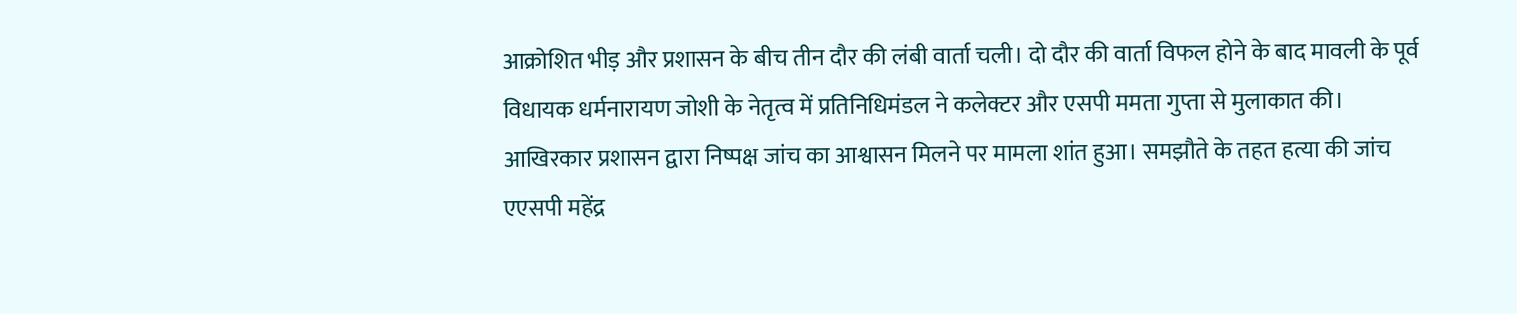आक्रोशित भीड़ और प्रशासन के बीच तीन दौर की लंबी वार्ता चली। दो दौर की वार्ता विफल होने के बाद मावली के पूर्व विधायक धर्मनारायण जोशी के नेतृत्व में प्रतिनिधिमंडल ने कलेक्टर और एसपी ममता गुप्ता से मुलाकात की। आखिरकार प्रशासन द्वारा निष्पक्ष जांच का आश्वासन मिलने पर मामला शांत हुआ। समझौते के तहत हत्या की जांच एएसपी महेंद्र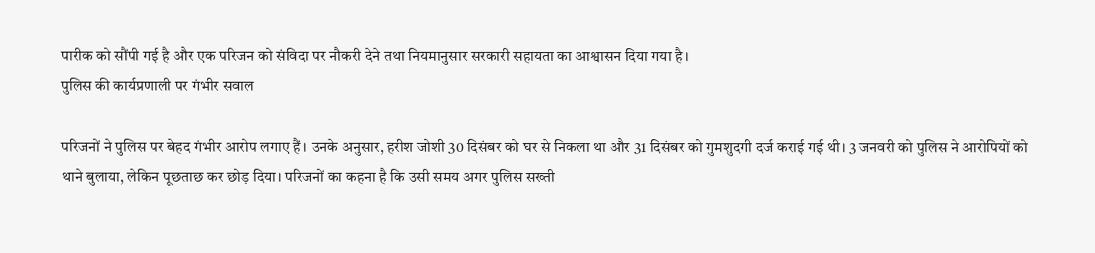पारीक को सौंपी गई है और एक परिजन को संविदा पर नौकरी देने तथा नियमानुसार सरकारी सहायता का आश्वासन दिया गया है।
पुलिस की कार्यप्रणाली पर गंभीर सवाल

परिजनों ने पुलिस पर बेहद गंभीर आरोप लगाए हैं। उनके अनुसार, हरीश जोशी 30 दिसंबर को घर से निकला था और 31 दिसंबर को गुमशुदगी दर्ज कराई गई थी। 3 जनवरी को पुलिस ने आरोपियों को थाने बुलाया, लेकिन पूछताछ कर छोड़ दिया। परिजनों का कहना है कि उसी समय अगर पुलिस सख्ती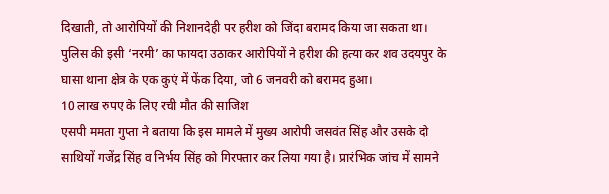दिखाती, तो आरोपियों की निशानदेही पर हरीश को जिंदा बरामद किया जा सकता था। पुलिस की इसी ‘नरमी’ का फायदा उठाकर आरोपियों ने हरीश की हत्या कर शव उदयपुर के घासा थाना क्षेत्र के एक कुएं में फेंक दिया, जो 6 जनवरी को बरामद हुआ।
10 लाख रुपए के लिए रची मौत की साजिश
एसपी ममता गुप्ता ने बताया कि इस मामले में मुख्य आरोपी जसवंत सिंह और उसके दो साथियों गजेंद्र सिंह व निर्भय सिंह को गिरफ्तार कर लिया गया है। प्रारंभिक जांच में सामने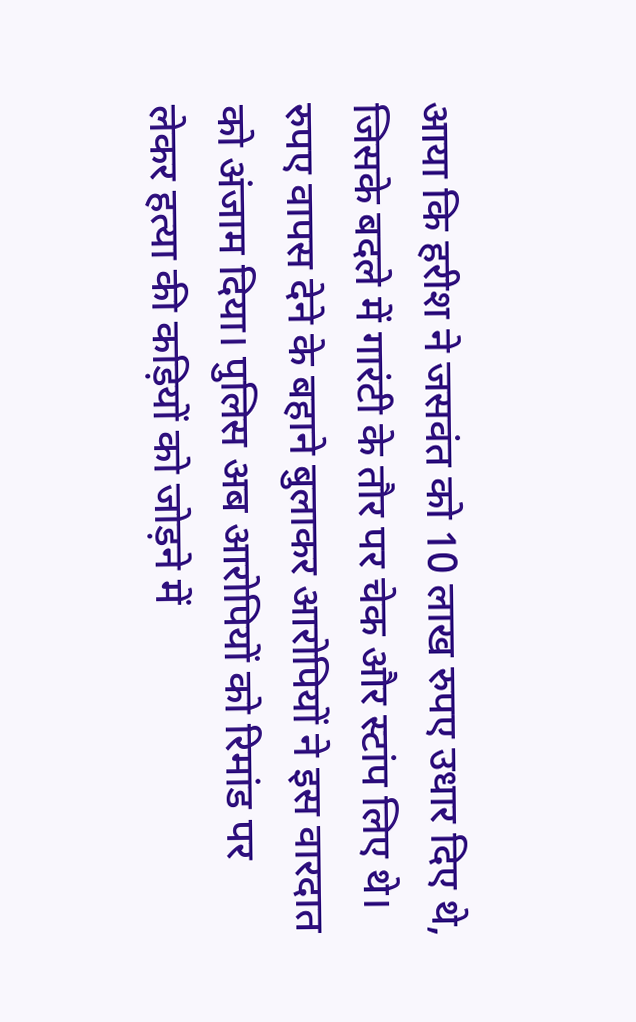आया कि हरीश ने जसवंत को 10 लाख रुपए उधार दिए थे, जिसके बदले में गारंटी के तौर पर चेक और स्टांप लिए थे। रुपए वापस देने के बहाने बुलाकर आरोपियों ने इस वारदात को अंजाम दिया। पुलिस अब आरोपियों को रिमांड पर लेकर हत्या की कड़ियों को जोड़ने में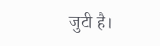जुटी है।